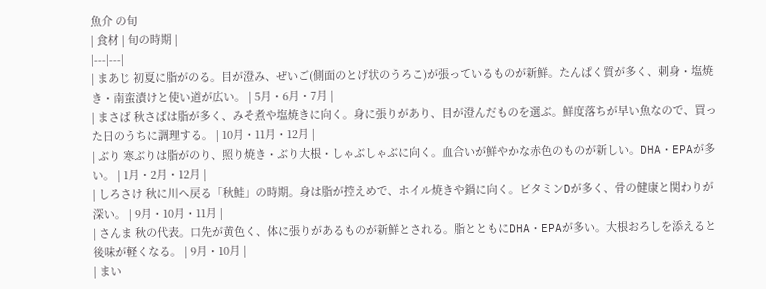魚介 の旬
| 食材 | 旬の時期 |
|---|---|
| まあじ 初夏に脂がのる。目が澄み、ぜいご(側面のとげ状のうろこ)が張っているものが新鮮。たんぱく質が多く、刺身・塩焼き・南蛮漬けと使い道が広い。 | 5月・6月・7月 |
| まさば 秋さばは脂が多く、みそ煮や塩焼きに向く。身に張りがあり、目が澄んだものを選ぶ。鮮度落ちが早い魚なので、買った日のうちに調理する。 | 10月・11月・12月 |
| ぶり 寒ぶりは脂がのり、照り焼き・ぶり大根・しゃぶしゃぶに向く。血合いが鮮やかな赤色のものが新しい。DHA・EPAが多い。 | 1月・2月・12月 |
| しろさけ 秋に川へ戻る「秋鮭」の時期。身は脂が控えめで、ホイル焼きや鍋に向く。ビタミンDが多く、骨の健康と関わりが深い。 | 9月・10月・11月 |
| さんま 秋の代表。口先が黄色く、体に張りがあるものが新鮮とされる。脂とともにDHA・EPAが多い。大根おろしを添えると後味が軽くなる。 | 9月・10月 |
| まい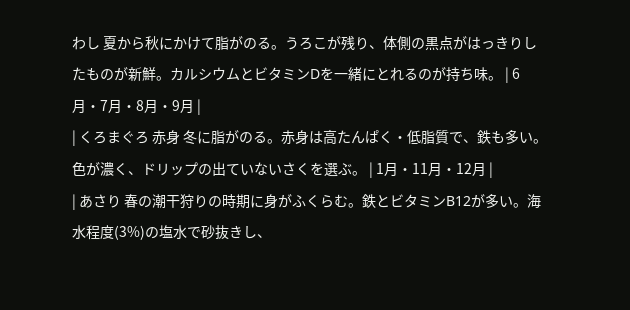わし 夏から秋にかけて脂がのる。うろこが残り、体側の黒点がはっきりしたものが新鮮。カルシウムとビタミンDを一緒にとれるのが持ち味。 | 6月・7月・8月・9月 |
| くろまぐろ 赤身 冬に脂がのる。赤身は高たんぱく・低脂質で、鉄も多い。色が濃く、ドリップの出ていないさくを選ぶ。 | 1月・11月・12月 |
| あさり 春の潮干狩りの時期に身がふくらむ。鉄とビタミンB12が多い。海水程度(3%)の塩水で砂抜きし、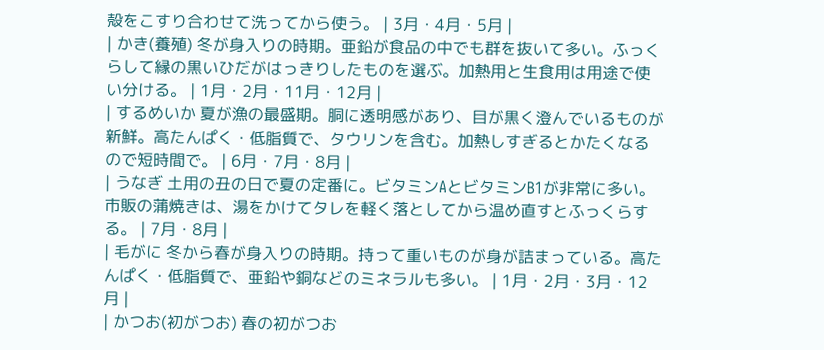殻をこすり合わせて洗ってから使う。 | 3月・4月・5月 |
| かき(養殖) 冬が身入りの時期。亜鉛が食品の中でも群を抜いて多い。ふっくらして縁の黒いひだがはっきりしたものを選ぶ。加熱用と生食用は用途で使い分ける。 | 1月・2月・11月・12月 |
| するめいか 夏が漁の最盛期。胴に透明感があり、目が黒く澄んでいるものが新鮮。高たんぱく・低脂質で、タウリンを含む。加熱しすぎるとかたくなるので短時間で。 | 6月・7月・8月 |
| うなぎ 土用の丑の日で夏の定番に。ビタミンAとビタミンB1が非常に多い。市販の蒲焼きは、湯をかけてタレを軽く落としてから温め直すとふっくらする。 | 7月・8月 |
| 毛がに 冬から春が身入りの時期。持って重いものが身が詰まっている。高たんぱく・低脂質で、亜鉛や銅などのミネラルも多い。 | 1月・2月・3月・12月 |
| かつお(初がつお) 春の初がつお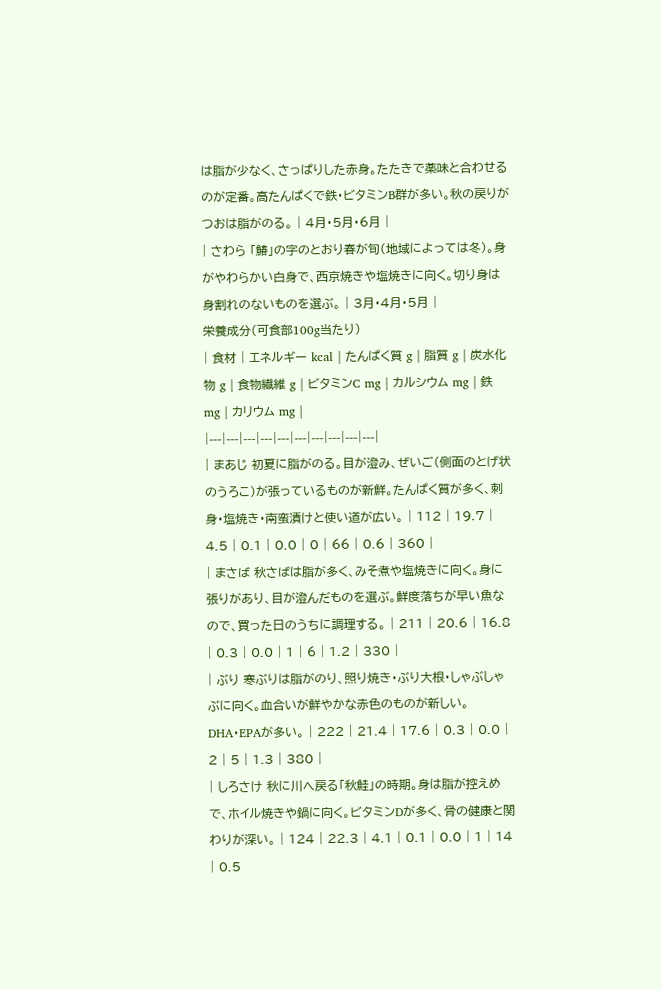は脂が少なく、さっぱりした赤身。たたきで薬味と合わせるのが定番。高たんぱくで鉄・ビタミンB群が多い。秋の戻りがつおは脂がのる。 | 4月・5月・6月 |
| さわら 「鰆」の字のとおり春が旬(地域によっては冬)。身がやわらかい白身で、西京焼きや塩焼きに向く。切り身は身割れのないものを選ぶ。 | 3月・4月・5月 |
栄養成分(可食部100g当たり)
| 食材 | エネルギー kcal | たんぱく質 g | 脂質 g | 炭水化物 g | 食物繊維 g | ビタミンC mg | カルシウム mg | 鉄 mg | カリウム mg |
|---|---|---|---|---|---|---|---|---|---|
| まあじ 初夏に脂がのる。目が澄み、ぜいご(側面のとげ状のうろこ)が張っているものが新鮮。たんぱく質が多く、刺身・塩焼き・南蛮漬けと使い道が広い。 | 112 | 19.7 | 4.5 | 0.1 | 0.0 | 0 | 66 | 0.6 | 360 |
| まさば 秋さばは脂が多く、みそ煮や塩焼きに向く。身に張りがあり、目が澄んだものを選ぶ。鮮度落ちが早い魚なので、買った日のうちに調理する。 | 211 | 20.6 | 16.8 | 0.3 | 0.0 | 1 | 6 | 1.2 | 330 |
| ぶり 寒ぶりは脂がのり、照り焼き・ぶり大根・しゃぶしゃぶに向く。血合いが鮮やかな赤色のものが新しい。DHA・EPAが多い。 | 222 | 21.4 | 17.6 | 0.3 | 0.0 | 2 | 5 | 1.3 | 380 |
| しろさけ 秋に川へ戻る「秋鮭」の時期。身は脂が控えめで、ホイル焼きや鍋に向く。ビタミンDが多く、骨の健康と関わりが深い。 | 124 | 22.3 | 4.1 | 0.1 | 0.0 | 1 | 14 | 0.5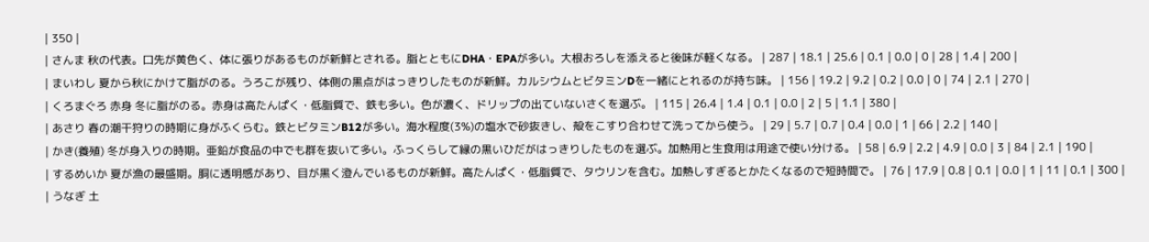| 350 |
| さんま 秋の代表。口先が黄色く、体に張りがあるものが新鮮とされる。脂とともにDHA・EPAが多い。大根おろしを添えると後味が軽くなる。 | 287 | 18.1 | 25.6 | 0.1 | 0.0 | 0 | 28 | 1.4 | 200 |
| まいわし 夏から秋にかけて脂がのる。うろこが残り、体側の黒点がはっきりしたものが新鮮。カルシウムとビタミンDを一緒にとれるのが持ち味。 | 156 | 19.2 | 9.2 | 0.2 | 0.0 | 0 | 74 | 2.1 | 270 |
| くろまぐろ 赤身 冬に脂がのる。赤身は高たんぱく・低脂質で、鉄も多い。色が濃く、ドリップの出ていないさくを選ぶ。 | 115 | 26.4 | 1.4 | 0.1 | 0.0 | 2 | 5 | 1.1 | 380 |
| あさり 春の潮干狩りの時期に身がふくらむ。鉄とビタミンB12が多い。海水程度(3%)の塩水で砂抜きし、殻をこすり合わせて洗ってから使う。 | 29 | 5.7 | 0.7 | 0.4 | 0.0 | 1 | 66 | 2.2 | 140 |
| かき(養殖) 冬が身入りの時期。亜鉛が食品の中でも群を抜いて多い。ふっくらして縁の黒いひだがはっきりしたものを選ぶ。加熱用と生食用は用途で使い分ける。 | 58 | 6.9 | 2.2 | 4.9 | 0.0 | 3 | 84 | 2.1 | 190 |
| するめいか 夏が漁の最盛期。胴に透明感があり、目が黒く澄んでいるものが新鮮。高たんぱく・低脂質で、タウリンを含む。加熱しすぎるとかたくなるので短時間で。 | 76 | 17.9 | 0.8 | 0.1 | 0.0 | 1 | 11 | 0.1 | 300 |
| うなぎ 土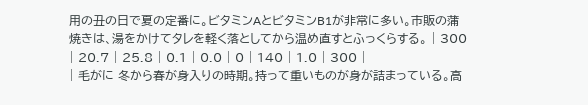用の丑の日で夏の定番に。ビタミンAとビタミンB1が非常に多い。市販の蒲焼きは、湯をかけてタレを軽く落としてから温め直すとふっくらする。 | 300 | 20.7 | 25.8 | 0.1 | 0.0 | 0 | 140 | 1.0 | 300 |
| 毛がに 冬から春が身入りの時期。持って重いものが身が詰まっている。高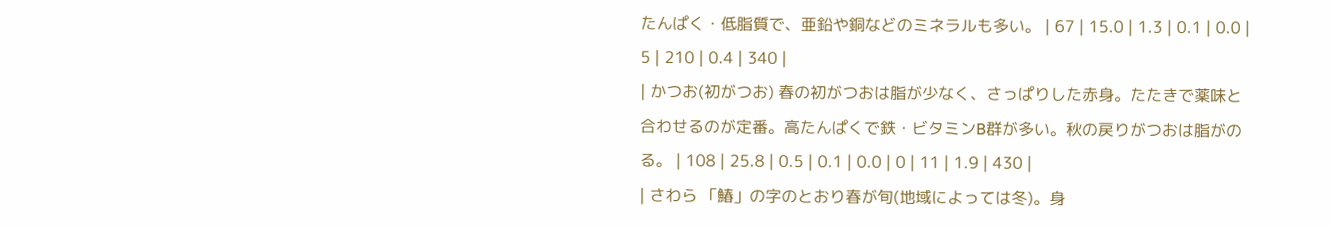たんぱく・低脂質で、亜鉛や銅などのミネラルも多い。 | 67 | 15.0 | 1.3 | 0.1 | 0.0 | 5 | 210 | 0.4 | 340 |
| かつお(初がつお) 春の初がつおは脂が少なく、さっぱりした赤身。たたきで薬味と合わせるのが定番。高たんぱくで鉄・ビタミンB群が多い。秋の戻りがつおは脂がのる。 | 108 | 25.8 | 0.5 | 0.1 | 0.0 | 0 | 11 | 1.9 | 430 |
| さわら 「鰆」の字のとおり春が旬(地域によっては冬)。身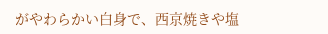がやわらかい白身で、西京焼きや塩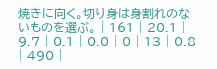焼きに向く。切り身は身割れのないものを選ぶ。 | 161 | 20.1 | 9.7 | 0.1 | 0.0 | 0 | 13 | 0.8 | 490 |